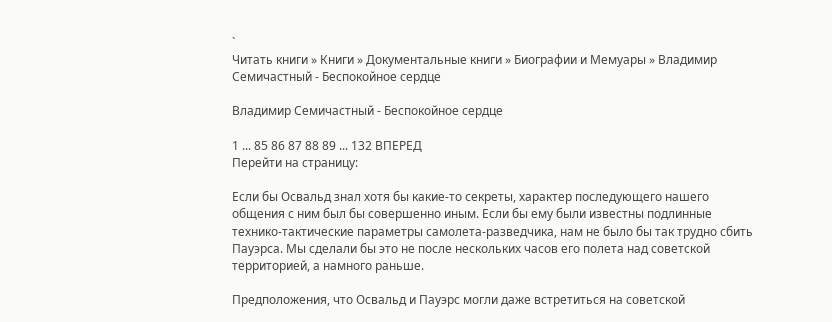`
Читать книги » Книги » Документальные книги » Биографии и Мемуары » Владимир Семичастный - Беспокойное сердце

Владимир Семичастный - Беспокойное сердце

1 ... 85 86 87 88 89 ... 132 ВПЕРЕД
Перейти на страницу:

Если бы Освальд знал хотя бы какие-то секреты, характер последующего нашего общения с ним был бы совершенно иным. Если бы ему были известны подлинные технико-тактические параметры самолета-разведчика, нам не было бы так трудно сбить Пауэрса. Мы сделали бы это не после нескольких часов его полета над советской территорией, а намного раньше.

Предположения, что Освальд и Пауэрс могли даже встретиться на советской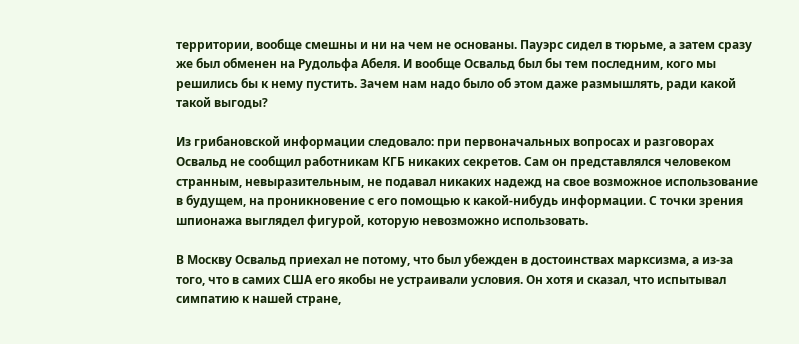территории, вообще смешны и ни на чем не основаны. Пауэрс сидел в тюрьме, а затем сразу же был обменен на Рудольфа Абеля. И вообще Освальд был бы тем последним, кого мы решились бы к нему пустить. Зачем нам надо было об этом даже размышлять, ради какой такой выгоды?

Из грибановской информации следовало: при первоначальных вопросах и разговорах Освальд не сообщил работникам КГБ никаких секретов. Сам он представлялся человеком странным, невыразительным, не подавал никаких надежд на свое возможное использование в будущем, на проникновение с его помощью к какой-нибудь информации. С точки зрения шпионажа выглядел фигурой, которую невозможно использовать.

В Москву Освальд приехал не потому, что был убежден в достоинствах марксизма, а из-за того, что в самих США его якобы не устраивали условия. Он хотя и сказал, что испытывал симпатию к нашей стране,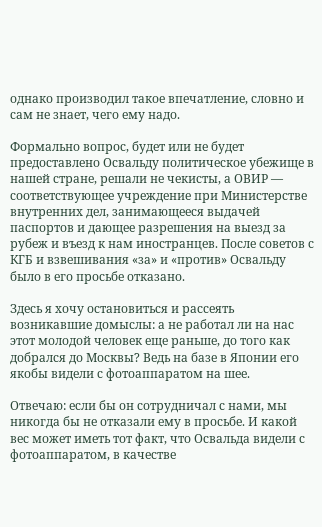однако производил такое впечатление, словно и сам не знает, чего ему надо.

Формально вопрос, будет или не будет предоставлено Освальду политическое убежище в нашей стране, решали не чекисты, а ОВИР — соответствующее учреждение при Министерстве внутренних дел, занимающееся выдачей паспортов и дающее разрешения на выезд за рубеж и въезд к нам иностранцев. После советов с КГБ и взвешивания «за» и «против» Освальду было в его просьбе отказано.

Здесь я хочу остановиться и рассеять возникавшие домыслы: а не работал ли на нас этот молодой человек еще раньше, до того как добрался до Москвы? Ведь на базе в Японии его якобы видели с фотоаппаратом на шее.

Отвечаю: если бы он сотрудничал с нами, мы никогда бы не отказали ему в просьбе. И какой вес может иметь тот факт, что Освальда видели с фотоаппаратом, в качестве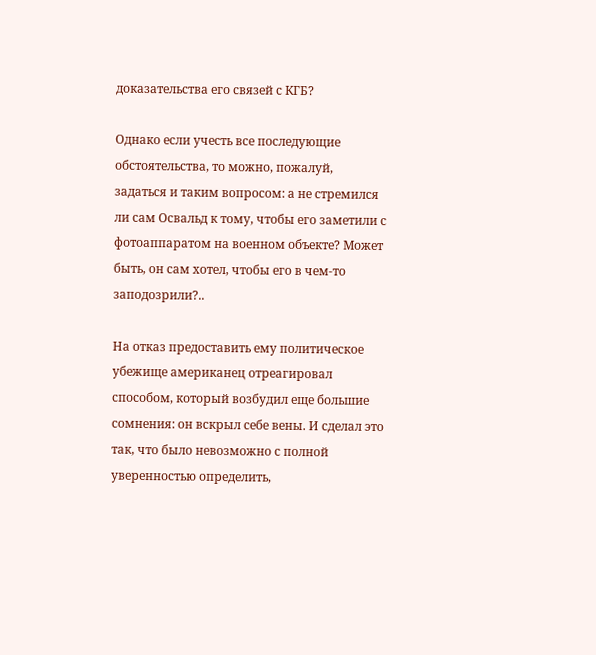доказательства его связей с КГБ?

Однако если учесть все последующие обстоятельства, то можно, пожалуй, задаться и таким вопросом: а не стремился ли сам Освальд к тому, чтобы его заметили с фотоаппаратом на военном объекте? Может быть, он сам хотел, чтобы его в чем-то заподозрили?..

На отказ предоставить ему политическое убежище американец отреагировал способом, который возбудил еще большие сомнения: он вскрыл себе вены. И сделал это так, что было невозможно с полной уверенностью определить,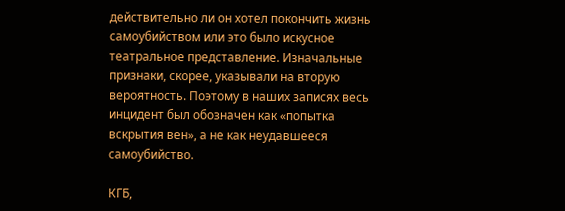действительно ли он хотел покончить жизнь самоубийством или это было искусное театральное представление. Изначальные признаки, скорее, указывали на вторую вероятность. Поэтому в наших записях весь инцидент был обозначен как «попытка вскрытия вен», а не как неудавшееся самоубийство.

КГБ,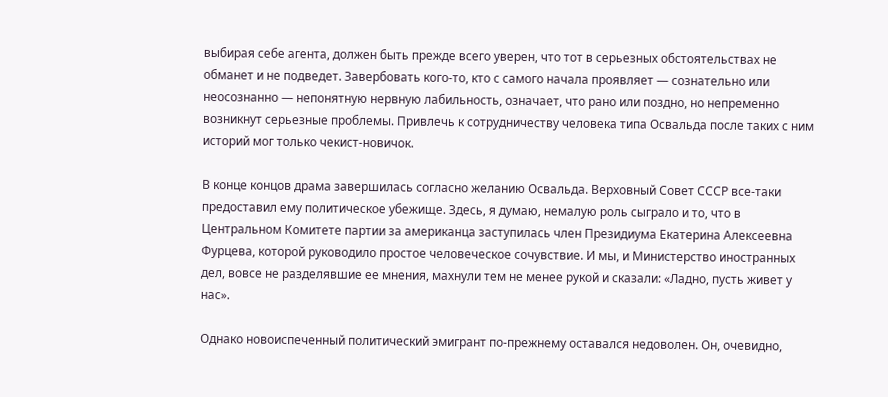выбирая себе агента, должен быть прежде всего уверен, что тот в серьезных обстоятельствах не обманет и не подведет. Завербовать кого-то, кто с самого начала проявляет — сознательно или неосознанно — непонятную нервную лабильность, означает, что рано или поздно, но непременно возникнут серьезные проблемы. Привлечь к сотрудничеству человека типа Освальда после таких с ним историй мог только чекист-новичок.

В конце концов драма завершилась согласно желанию Освальда. Верховный Совет СССР все-таки предоставил ему политическое убежище. Здесь, я думаю, немалую роль сыграло и то, что в Центральном Комитете партии за американца заступилась член Президиума Екатерина Алексеевна Фурцева, которой руководило простое человеческое сочувствие. И мы, и Министерство иностранных дел, вовсе не разделявшие ее мнения, махнули тем не менее рукой и сказали: «Ладно, пусть живет у нас».

Однако новоиспеченный политический эмигрант по-прежнему оставался недоволен. Он, очевидно,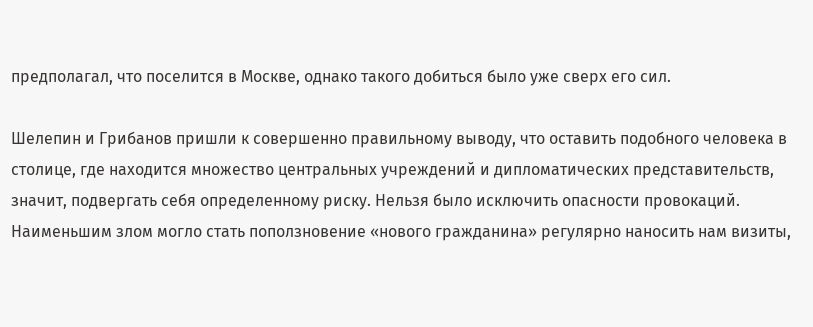предполагал, что поселится в Москве, однако такого добиться было уже сверх его сил.

Шелепин и Грибанов пришли к совершенно правильному выводу, что оставить подобного человека в столице, где находится множество центральных учреждений и дипломатических представительств, значит, подвергать себя определенному риску. Нельзя было исключить опасности провокаций. Наименьшим злом могло стать поползновение «нового гражданина» регулярно наносить нам визиты,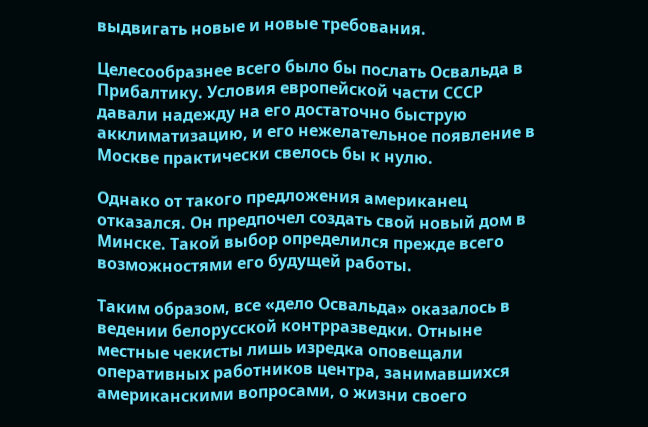выдвигать новые и новые требования.

Целесообразнее всего было бы послать Освальда в Прибалтику. Условия европейской части СССР давали надежду на его достаточно быструю акклиматизацию, и его нежелательное появление в Москве практически свелось бы к нулю.

Однако от такого предложения американец отказался. Он предпочел создать свой новый дом в Минске. Такой выбор определился прежде всего возможностями его будущей работы.

Таким образом, все «дело Освальда» оказалось в ведении белорусской контрразведки. Отныне местные чекисты лишь изредка оповещали оперативных работников центра, занимавшихся американскими вопросами, о жизни своего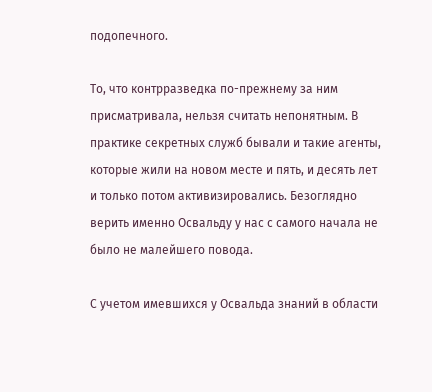подопечного.

То, что контрразведка по-прежнему за ним присматривала, нельзя считать непонятным. В практике секретных служб бывали и такие агенты, которые жили на новом месте и пять, и десять лет и только потом активизировались. Безоглядно верить именно Освальду у нас с самого начала не было не малейшего повода.

С учетом имевшихся у Освальда знаний в области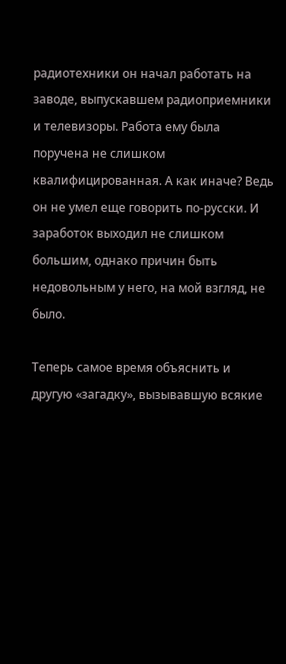радиотехники он начал работать на заводе, выпускавшем радиоприемники и телевизоры. Работа ему была поручена не слишком квалифицированная. А как иначе? Ведь он не умел еще говорить по-русски. И заработок выходил не слишком большим, однако причин быть недовольным у него, на мой взгляд, не было.

Теперь самое время объяснить и другую «загадку», вызывавшую всякие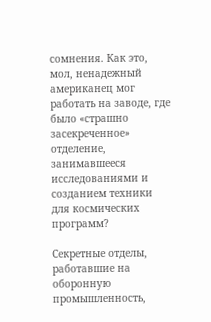сомнения. Как это, мол, ненадежный американец мог работать на заводе, где было «страшно засекреченное» отделение, занимавшееся исследованиями и созданием техники для космических программ?

Секретные отделы, работавшие на оборонную промышленность,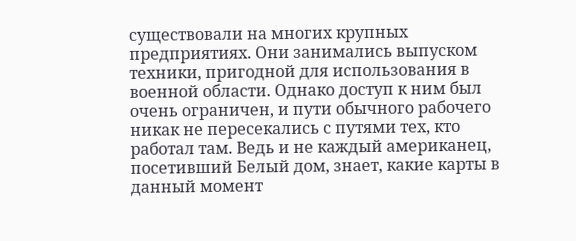существовали на многих крупных предприятиях. Они занимались выпуском техники, пригодной для использования в военной области. Однако доступ к ним был очень ограничен, и пути обычного рабочего никак не пересекались с путями тех, кто работал там. Ведь и не каждый американец, посетивший Белый дом, знает, какие карты в данный момент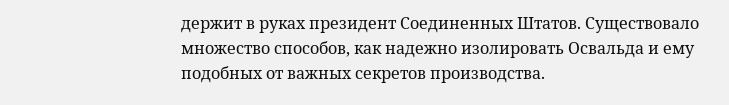держит в руках президент Соединенных Штатов. Существовало множество способов, как надежно изолировать Освальда и ему подобных от важных секретов производства.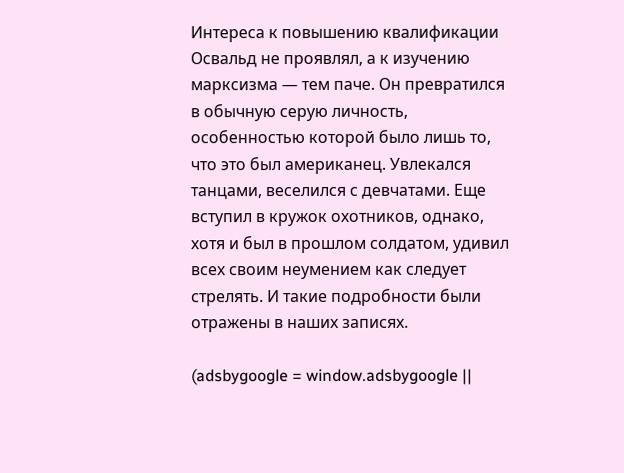Интереса к повышению квалификации Освальд не проявлял, а к изучению марксизма — тем паче. Он превратился в обычную серую личность, особенностью которой было лишь то, что это был американец. Увлекался танцами, веселился с девчатами. Еще вступил в кружок охотников, однако, хотя и был в прошлом солдатом, удивил всех своим неумением как следует стрелять. И такие подробности были отражены в наших записях.

(adsbygoogle = window.adsbygoogle ||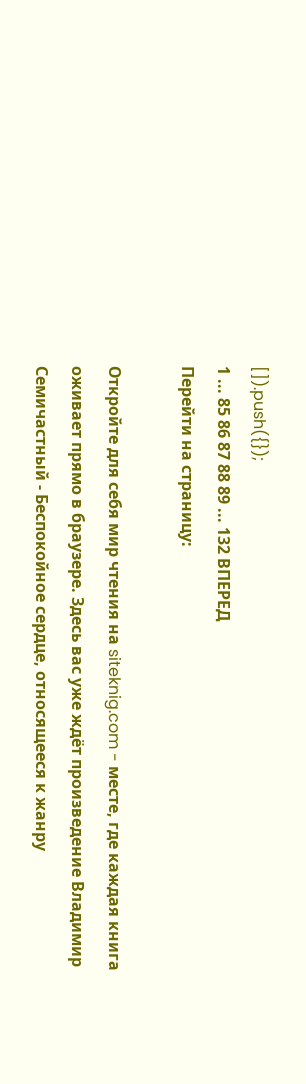[]).push({});
1 ... 85 86 87 88 89 ... 132 ВПЕРЕД
Перейти на страницу:

Откройте для себя мир чтения на siteknig.com - месте, где каждая книга оживает прямо в браузере. Здесь вас уже ждёт произведение Владимир Семичастный - Беспокойное сердце, относящееся к жанру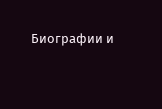Биографии и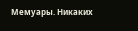Мемуары. Никаких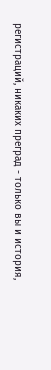регистраций, никаких преград - только вы и история,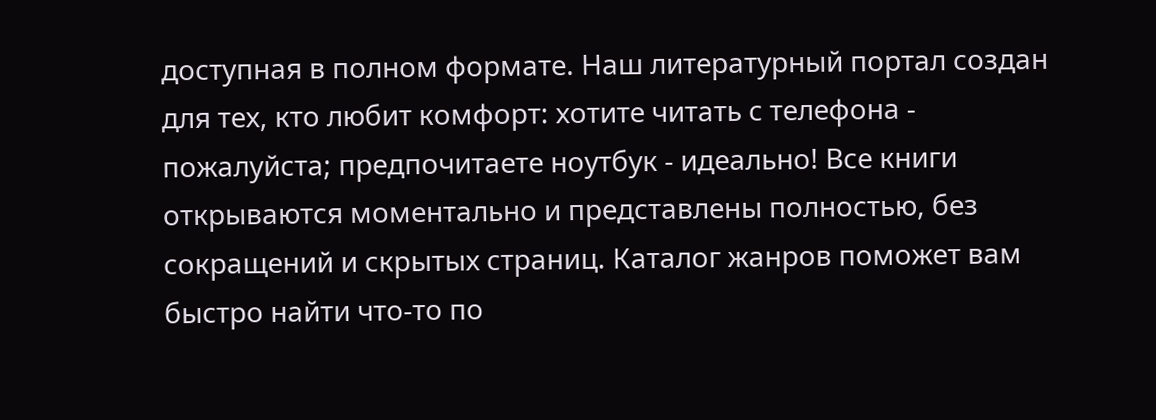доступная в полном формате. Наш литературный портал создан для тех, кто любит комфорт: хотите читать с телефона - пожалуйста; предпочитаете ноутбук - идеально! Все книги открываются моментально и представлены полностью, без сокращений и скрытых страниц. Каталог жанров поможет вам быстро найти что-то по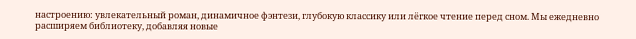настроению: увлекательный роман, динамичное фэнтези, глубокую классику или лёгкое чтение перед сном. Мы ежедневно расширяем библиотеку, добавляя новые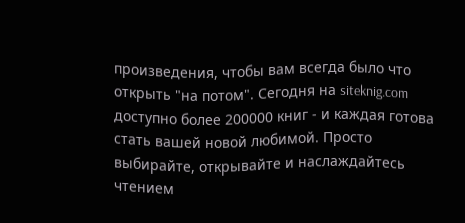произведения, чтобы вам всегда было что открыть "на потом". Сегодня на siteknig.com доступно более 200000 книг - и каждая готова стать вашей новой любимой. Просто выбирайте, открывайте и наслаждайтесь чтением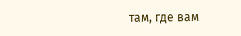там, где вам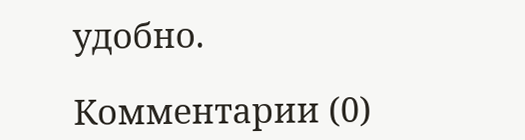удобно.

Комментарии (0)